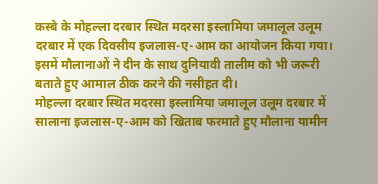कस्बे के मोहल्ला दरबार स्थित मदरसा इस्लामिया जमालूल उलूम दरबार में एक दिवसीय इजलास-ए-आम का आयोजन किया गया। इसमें मौलानाओं ने दीन के साथ दुनियावी तालीम को भी जरूरी बताते हुए आमाल ठीक करने की नसीहत दी।
मोहल्ला दरबार स्थित मदरसा इस्लामिया जमालूल उलूम दरबार में सालाना इजलास-ए-आम को खिताब फरमाते हुए मौलाना यामीन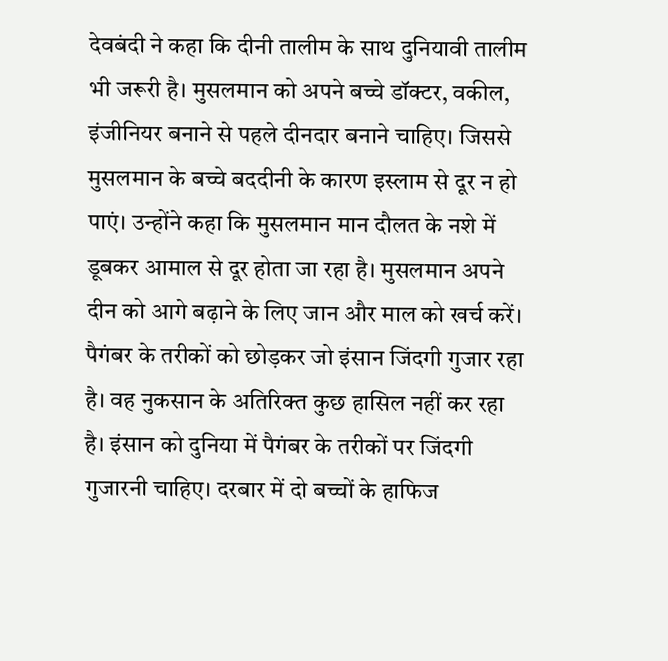देवबंदी ने कहा कि दीनी तालीम के साथ दुनियावी तालीम भी जरूरी है। मुसलमान को अपने बच्चे डॉक्टर, वकील, इंजीनियर बनाने से पहले दीनदार बनाने चाहिए। जिससे मुसलमान के बच्चे बददीनी के कारण इस्लाम से दूर न हो पाएं। उन्होंने कहा कि मुसलमान मान दौलत के नशे में डूबकर आमाल से दूर होता जा रहा है। मुसलमान अपने दीन को आगे बढ़ाने के लिए जान और माल को खर्च करें। पैगंबर के तरीकों को छोड़कर जो इंसान जिंदगी गुजार रहा है। वह नुकसान के अतिरिक्त कुछ हासिल नहीं कर रहा है। इंसान को दुनिया में पैगंबर के तरीकों पर जिंदगी गुजारनी चाहिए। दरबार में दो बच्चों के हाफिज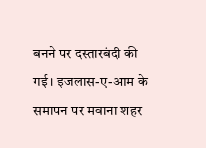बनने पर दस्तारबंदी की गई। इजलास-ए-आम के समापन पर मवाना शहर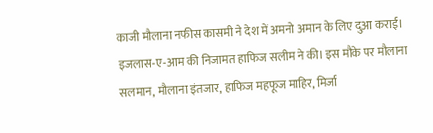काजी मौलाना नफीस कासमी ने देश में अमनो अमान के लिए दुआ कराई। इजलास-ए-आम की निजामत हाफिज सलीम ने की। इस मौके पर मौलाना सलमान, मौलाना इंतजार, हाफिज महफूज माहिर, मिर्जा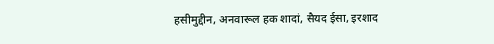हसीमुद्दीन, अनवारूल हक शादां, सैयद ईसा, इरशाद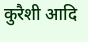कुरैशी आदि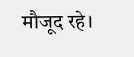मौजूद रहे।